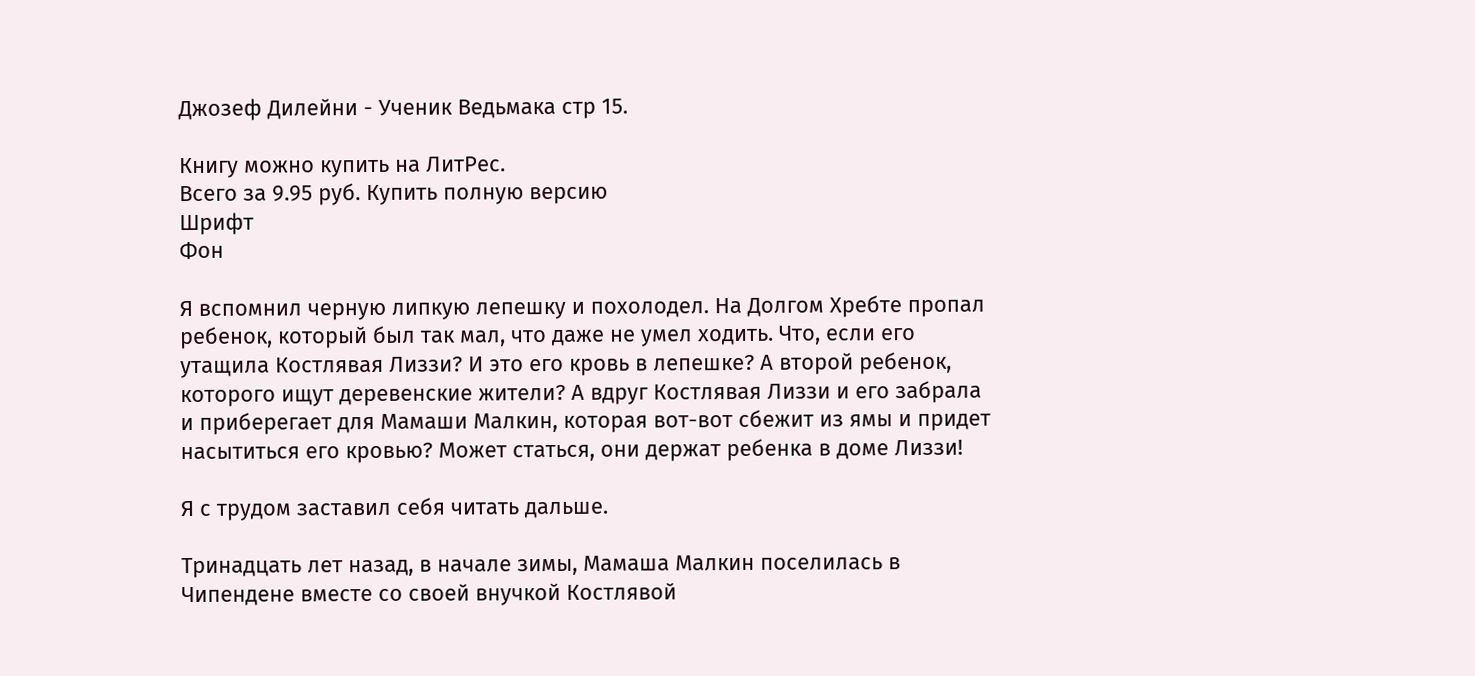Джозеф Дилейни - Ученик Ведьмака стр 15.

Книгу можно купить на ЛитРес.
Всего за 9.95 руб. Купить полную версию
Шрифт
Фон

Я вспомнил черную липкую лепешку и похолодел. На Долгом Хребте пропал ребенок, который был так мал, что даже не умел ходить. Что, если его утащила Костлявая Лиззи? И это его кровь в лепешке? А второй ребенок, которого ищут деревенские жители? А вдруг Костлявая Лиззи и его забрала и приберегает для Мамаши Малкин, которая вот-вот сбежит из ямы и придет насытиться его кровью? Может статься, они держат ребенка в доме Лиззи!

Я с трудом заставил себя читать дальше.

Тринадцать лет назад, в начале зимы, Мамаша Малкин поселилась в Чипендене вместе со своей внучкой Костлявой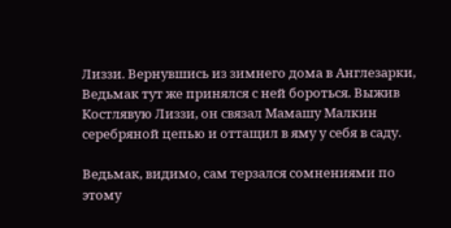Лиззи. Вернувшись из зимнего дома в Англезарки, Ведьмак тут же принялся с ней бороться. Выжив Костлявую Лиззи, он связал Мамашу Малкин серебряной цепью и оттащил в яму у себя в саду.

Ведьмак, видимо, сам терзался сомнениями по этому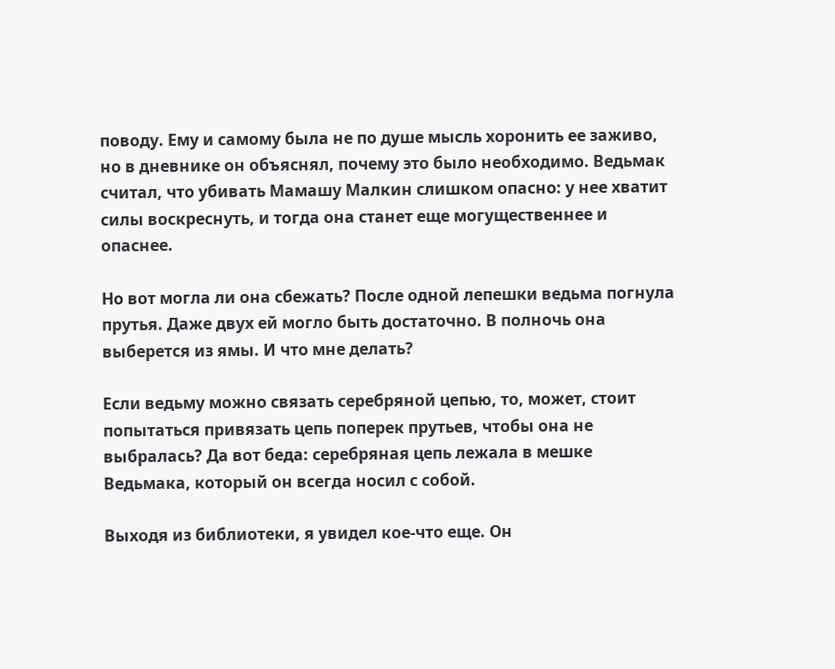поводу. Ему и самому была не по душе мысль хоронить ее заживо, но в дневнике он объяснял, почему это было необходимо. Ведьмак считал, что убивать Мамашу Малкин слишком опасно: у нее хватит силы воскреснуть, и тогда она станет еще могущественнее и опаснее.

Но вот могла ли она сбежать? После одной лепешки ведьма погнула прутья. Даже двух ей могло быть достаточно. В полночь она выберется из ямы. И что мне делать?

Если ведьму можно связать серебряной цепью, то, может, стоит попытаться привязать цепь поперек прутьев, чтобы она не выбралась? Да вот беда: серебряная цепь лежала в мешке Ведьмака, который он всегда носил с собой.

Выходя из библиотеки, я увидел кое-что еще. Он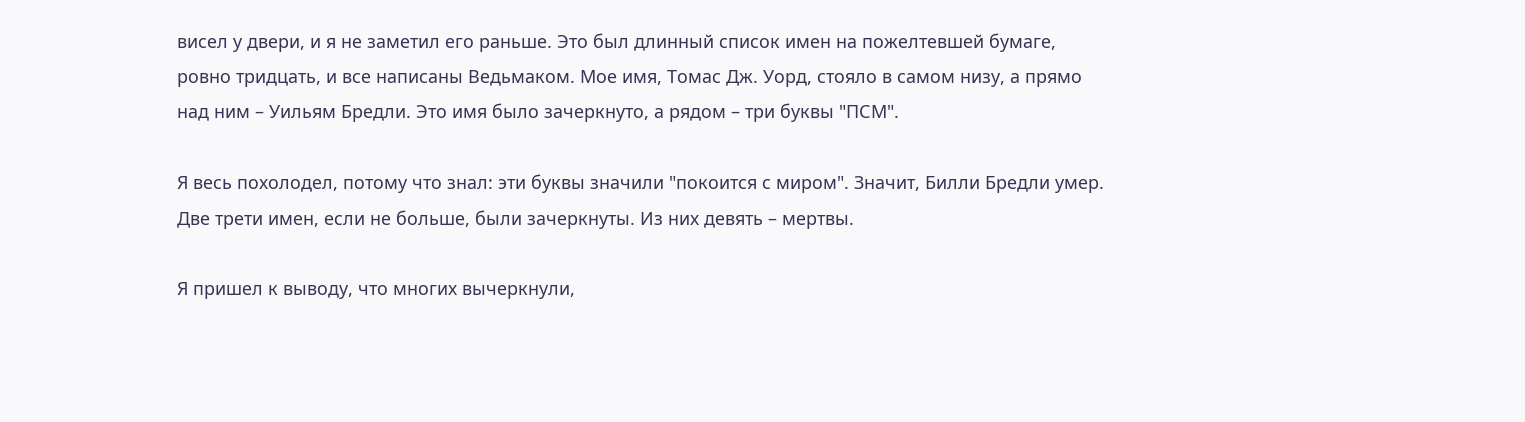висел у двери, и я не заметил его раньше. Это был длинный список имен на пожелтевшей бумаге, ровно тридцать, и все написаны Ведьмаком. Мое имя, Томас Дж. Уорд, стояло в самом низу, а прямо над ним – Уильям Бредли. Это имя было зачеркнуто, а рядом – три буквы "ПСМ".

Я весь похолодел, потому что знал: эти буквы значили "покоится с миром". Значит, Билли Бредли умер. Две трети имен, если не больше, были зачеркнуты. Из них девять – мертвы.

Я пришел к выводу, что многих вычеркнули,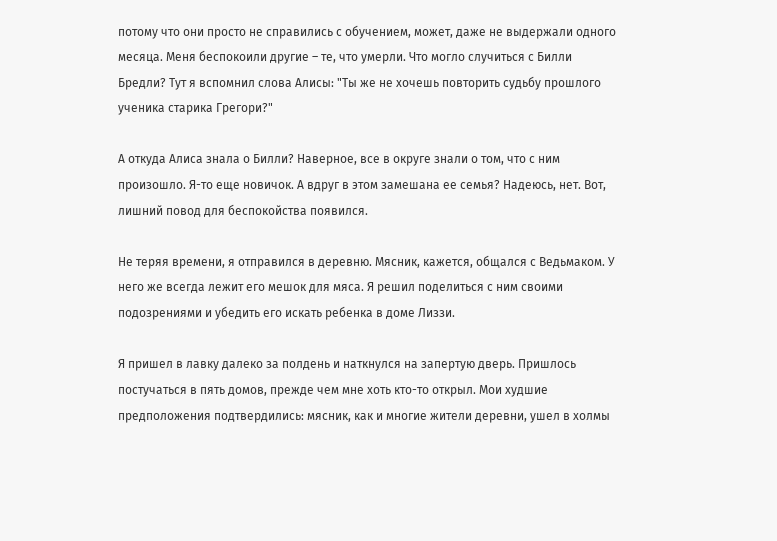потому что они просто не справились с обучением, может, даже не выдержали одного месяца. Меня беспокоили другие – те, что умерли. Что могло случиться с Билли Бредли? Тут я вспомнил слова Алисы: "Ты же не хочешь повторить судьбу прошлого ученика старика Грегори?"

А откуда Алиса знала о Билли? Наверное, все в округе знали о том, что с ним произошло. Я-то еще новичок. А вдруг в этом замешана ее семья? Надеюсь, нет. Вот, лишний повод для беспокойства появился.

Не теряя времени, я отправился в деревню. Мясник, кажется, общался с Ведьмаком. У него же всегда лежит его мешок для мяса. Я решил поделиться с ним своими подозрениями и убедить его искать ребенка в доме Лиззи.

Я пришел в лавку далеко за полдень и наткнулся на запертую дверь. Пришлось постучаться в пять домов, прежде чем мне хоть кто-то открыл. Мои худшие предположения подтвердились: мясник, как и многие жители деревни, ушел в холмы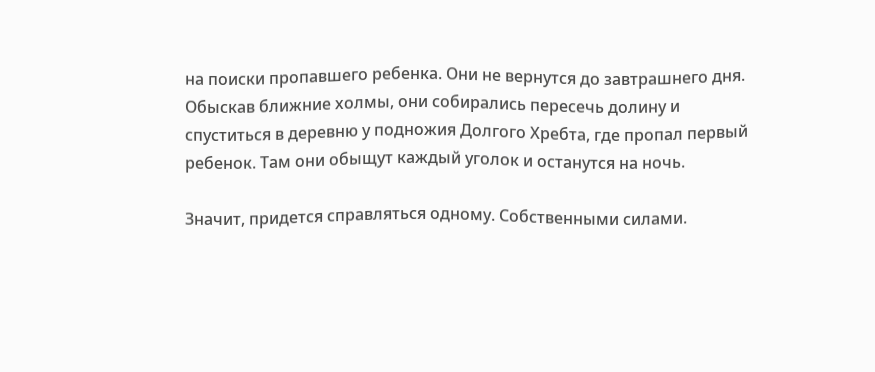на поиски пропавшего ребенка. Они не вернутся до завтрашнего дня. Обыскав ближние холмы, они собирались пересечь долину и спуститься в деревню у подножия Долгого Хребта, где пропал первый ребенок. Там они обыщут каждый уголок и останутся на ночь.

Значит, придется справляться одному. Собственными силами.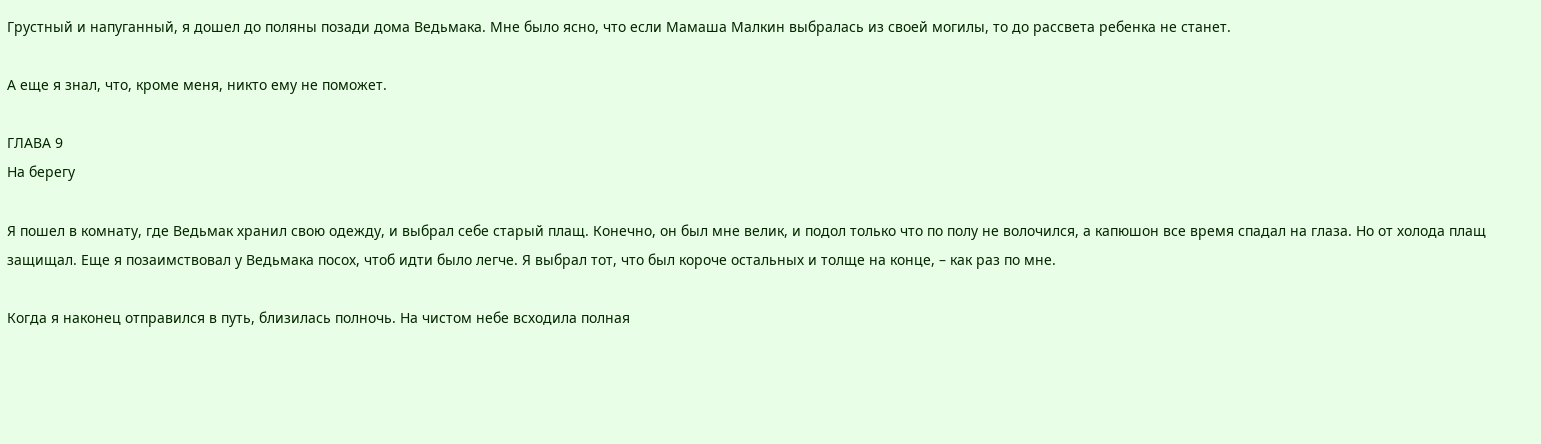Грустный и напуганный, я дошел до поляны позади дома Ведьмака. Мне было ясно, что если Мамаша Малкин выбралась из своей могилы, то до рассвета ребенка не станет.

А еще я знал, что, кроме меня, никто ему не поможет.

ГЛАВА 9
На берегу

Я пошел в комнату, где Ведьмак хранил свою одежду, и выбрал себе старый плащ. Конечно, он был мне велик, и подол только что по полу не волочился, а капюшон все время спадал на глаза. Но от холода плащ защищал. Еще я позаимствовал у Ведьмака посох, чтоб идти было легче. Я выбрал тот, что был короче остальных и толще на конце, – как раз по мне.

Когда я наконец отправился в путь, близилась полночь. На чистом небе всходила полная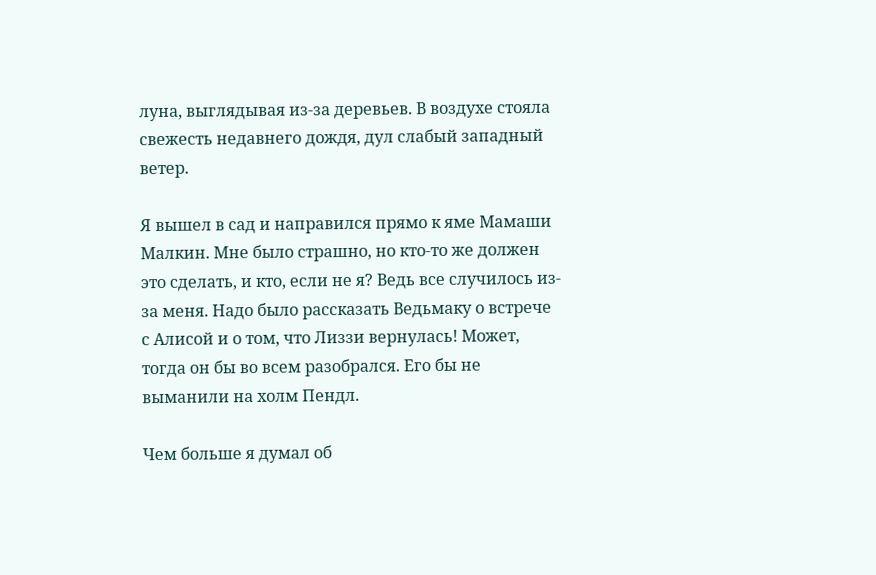луна, выглядывая из-за деревьев. В воздухе стояла свежесть недавнего дождя, дул слабый западный ветер.

Я вышел в сад и направился прямо к яме Мамаши Малкин. Мне было страшно, но кто-то же должен это сделать, и кто, если не я? Ведь все случилось из-за меня. Надо было рассказать Ведьмаку о встрече с Алисой и о том, что Лиззи вернулась! Может, тогда он бы во всем разобрался. Его бы не выманили на холм Пендл.

Чем больше я думал об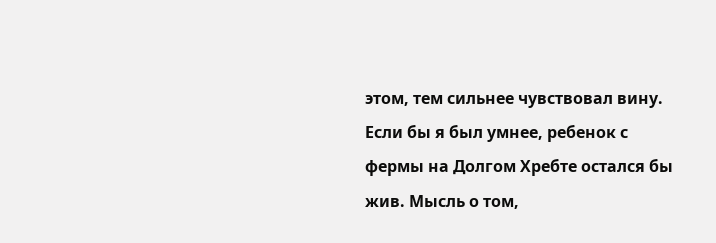этом, тем сильнее чувствовал вину. Если бы я был умнее, ребенок с фермы на Долгом Хребте остался бы жив. Мысль о том,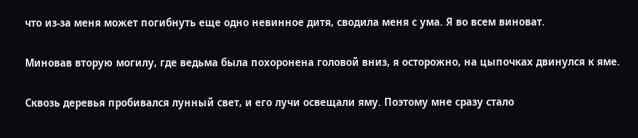что из-за меня может погибнуть еще одно невинное дитя, сводила меня с ума. Я во всем виноват.

Миновав вторую могилу, где ведьма была похоронена головой вниз, я осторожно, на цыпочках двинулся к яме.

Сквозь деревья пробивался лунный свет, и его лучи освещали яму. Поэтому мне сразу стало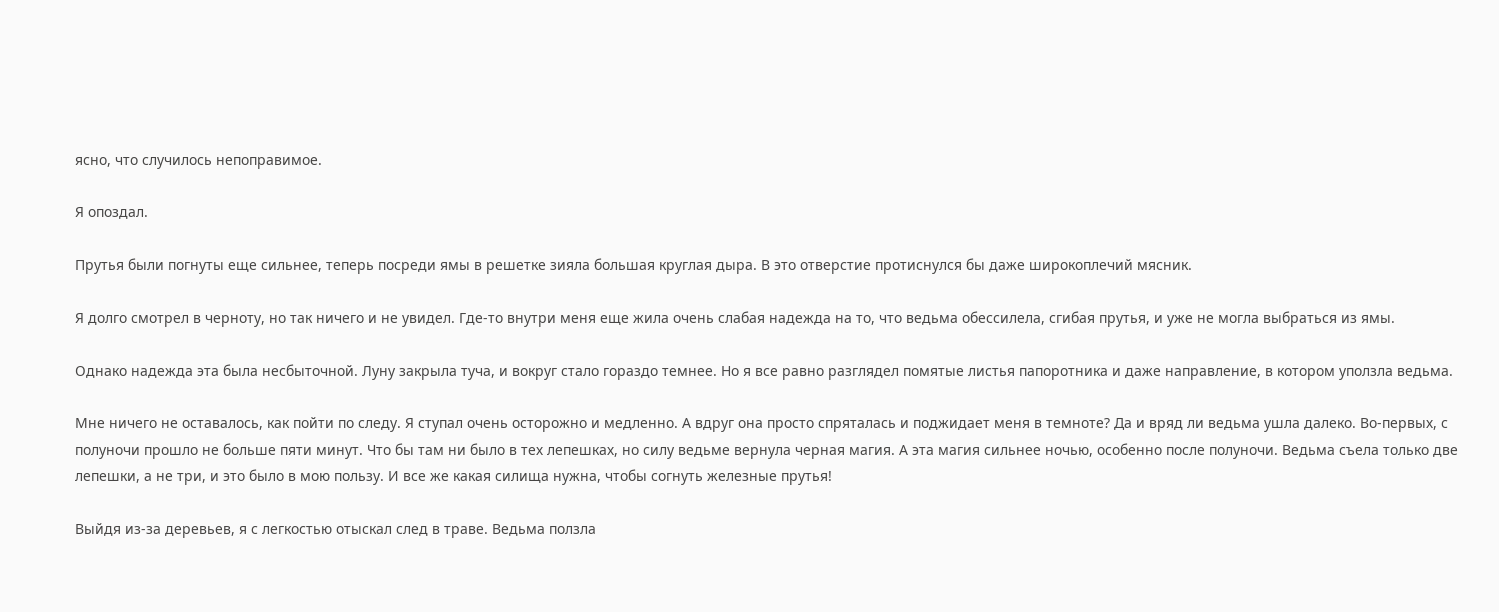ясно, что случилось непоправимое.

Я опоздал.

Прутья были погнуты еще сильнее, теперь посреди ямы в решетке зияла большая круглая дыра. В это отверстие протиснулся бы даже широкоплечий мясник.

Я долго смотрел в черноту, но так ничего и не увидел. Где-то внутри меня еще жила очень слабая надежда на то, что ведьма обессилела, сгибая прутья, и уже не могла выбраться из ямы.

Однако надежда эта была несбыточной. Луну закрыла туча, и вокруг стало гораздо темнее. Но я все равно разглядел помятые листья папоротника и даже направление, в котором уползла ведьма.

Мне ничего не оставалось, как пойти по следу. Я ступал очень осторожно и медленно. А вдруг она просто спряталась и поджидает меня в темноте? Да и вряд ли ведьма ушла далеко. Во-первых, с полуночи прошло не больше пяти минут. Что бы там ни было в тех лепешках, но силу ведьме вернула черная магия. А эта магия сильнее ночью, особенно после полуночи. Ведьма съела только две лепешки, а не три, и это было в мою пользу. И все же какая силища нужна, чтобы согнуть железные прутья!

Выйдя из-за деревьев, я с легкостью отыскал след в траве. Ведьма ползла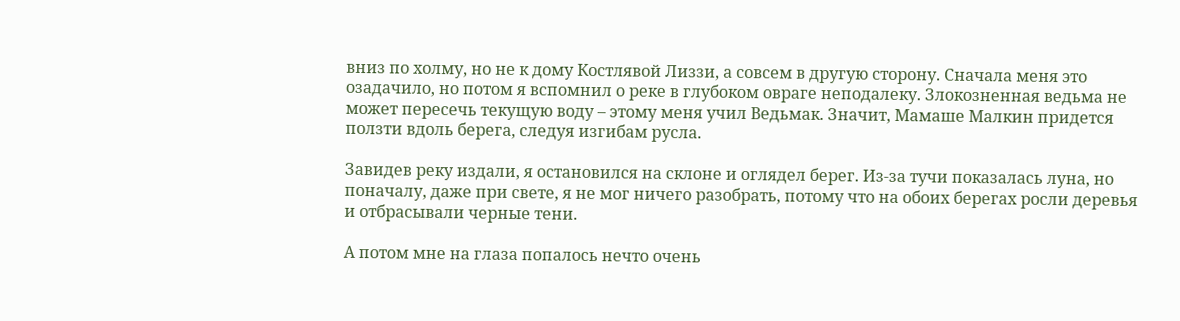вниз по холму, но не к дому Костлявой Лиззи, а совсем в другую сторону. Сначала меня это озадачило, но потом я вспомнил о реке в глубоком овраге неподалеку. Злокозненная ведьма не может пересечь текущую воду – этому меня учил Ведьмак. Значит, Мамаше Малкин придется ползти вдоль берега, следуя изгибам русла.

Завидев реку издали, я остановился на склоне и оглядел берег. Из-за тучи показалась луна, но поначалу, даже при свете, я не мог ничего разобрать, потому что на обоих берегах росли деревья и отбрасывали черные тени.

А потом мне на глаза попалось нечто очень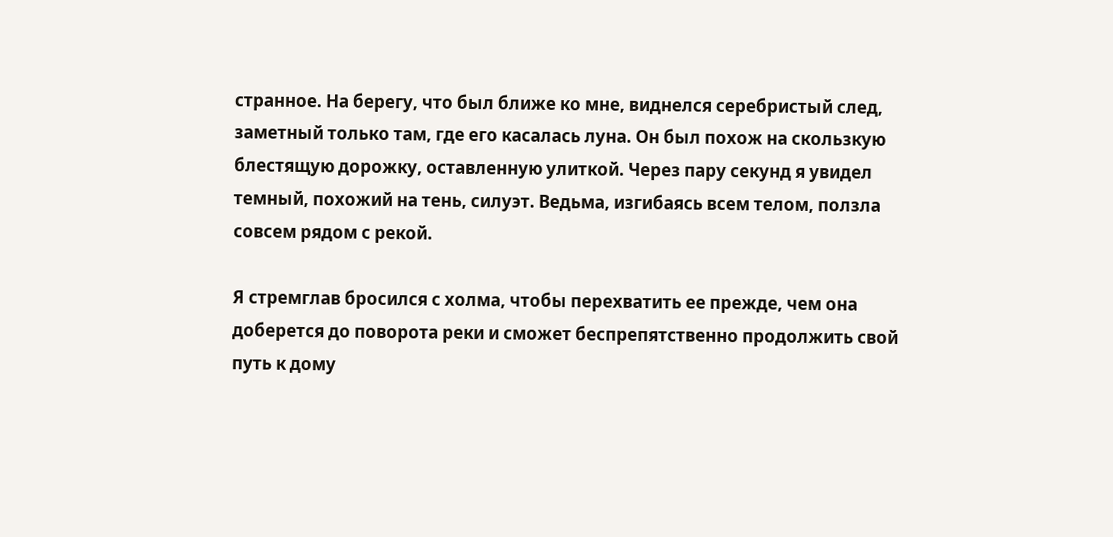странное. На берегу, что был ближе ко мне, виднелся серебристый след, заметный только там, где его касалась луна. Он был похож на скользкую блестящую дорожку, оставленную улиткой. Через пару секунд я увидел темный, похожий на тень, силуэт. Ведьма, изгибаясь всем телом, ползла совсем рядом с рекой.

Я стремглав бросился с холма, чтобы перехватить ее прежде, чем она доберется до поворота реки и сможет беспрепятственно продолжить свой путь к дому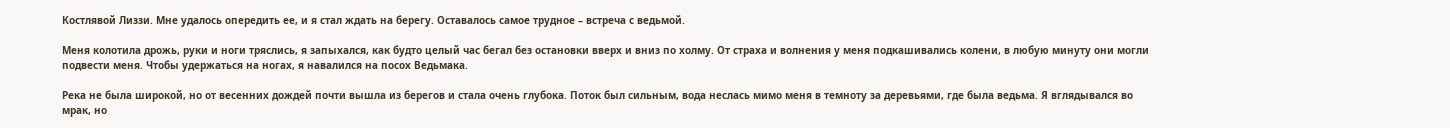Костлявой Лиззи. Мне удалось опередить ее, и я стал ждать на берегу. Оставалось самое трудное – встреча с ведьмой.

Меня колотила дрожь, руки и ноги тряслись, я запыхался, как будто целый час бегал без остановки вверх и вниз по холму. От страха и волнения у меня подкашивались колени, в любую минуту они могли подвести меня. Чтобы удержаться на ногах, я навалился на посох Ведьмака.

Река не была широкой, но от весенних дождей почти вышла из берегов и стала очень глубока. Поток был сильным, вода неслась мимо меня в темноту за деревьями, где была ведьма. Я вглядывался во мрак, но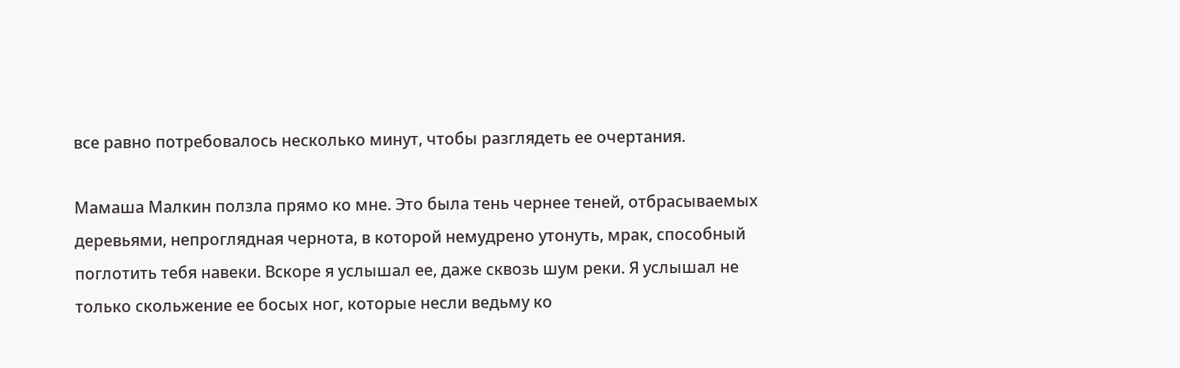все равно потребовалось несколько минут, чтобы разглядеть ее очертания.

Мамаша Малкин ползла прямо ко мне. Это была тень чернее теней, отбрасываемых деревьями, непроглядная чернота, в которой немудрено утонуть, мрак, способный поглотить тебя навеки. Вскоре я услышал ее, даже сквозь шум реки. Я услышал не только скольжение ее босых ног, которые несли ведьму ко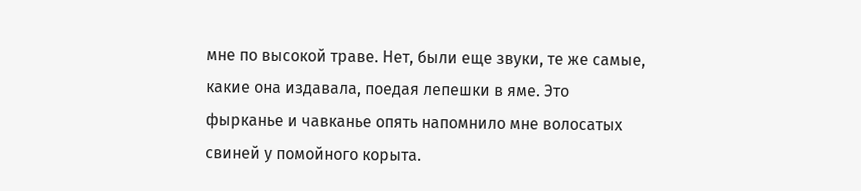мне по высокой траве. Нет, были еще звуки, те же самые, какие она издавала, поедая лепешки в яме. Это фырканье и чавканье опять напомнило мне волосатых свиней у помойного корыта.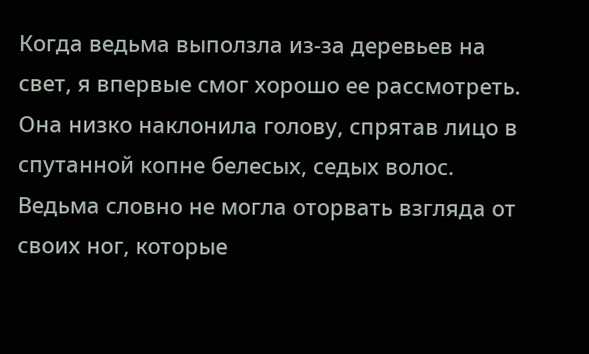Когда ведьма выползла из-за деревьев на свет, я впервые смог хорошо ее рассмотреть. Она низко наклонила голову, спрятав лицо в спутанной копне белесых, седых волос. Ведьма словно не могла оторвать взгляда от своих ног, которые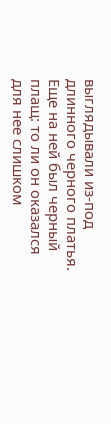выглядывали из-под длинного черного платья. Еще на ней был черный плащ: то ли он оказался для нее слишком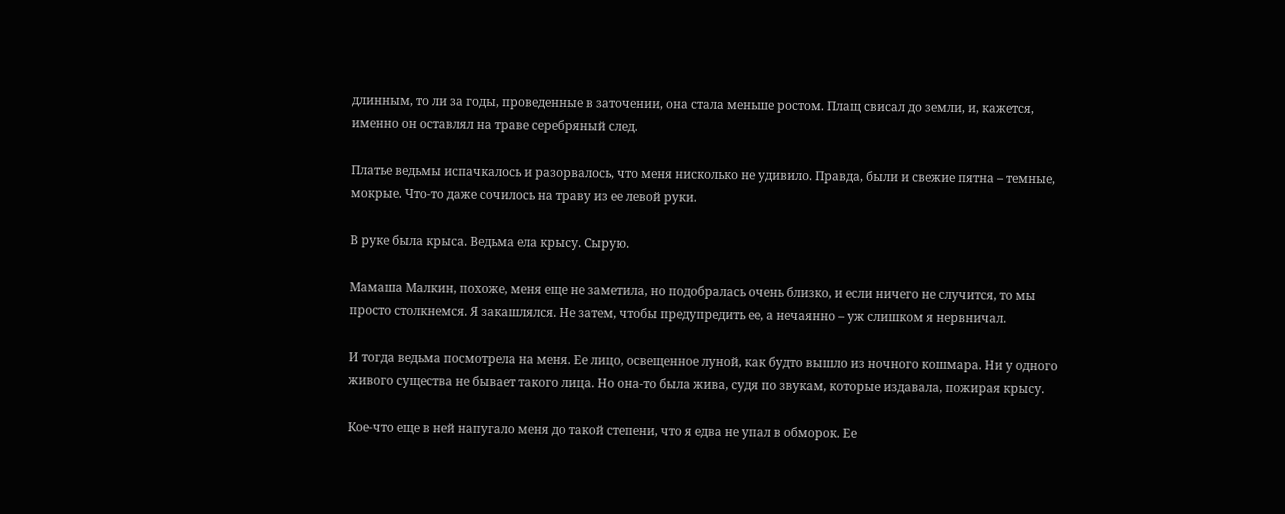длинным, то ли за годы, проведенные в заточении, она стала меньше ростом. Плащ свисал до земли, и, кажется, именно он оставлял на траве серебряный след.

Платье ведьмы испачкалось и разорвалось, что меня нисколько не удивило. Правда, были и свежие пятна – темные, мокрые. Что-то даже сочилось на траву из ее левой руки.

В руке была крыса. Ведьма ела крысу. Сырую.

Мамаша Малкин, похоже, меня еще не заметила, но подобралась очень близко, и если ничего не случится, то мы просто столкнемся. Я закашлялся. Не затем, чтобы предупредить ее, а нечаянно – уж слишком я нервничал.

И тогда ведьма посмотрела на меня. Ее лицо, освещенное луной, как будто вышло из ночного кошмара. Ни у одного живого существа не бывает такого лица. Но она-то была жива, судя по звукам, которые издавала, пожирая крысу.

Кое-что еще в ней напугало меня до такой степени, что я едва не упал в обморок. Ее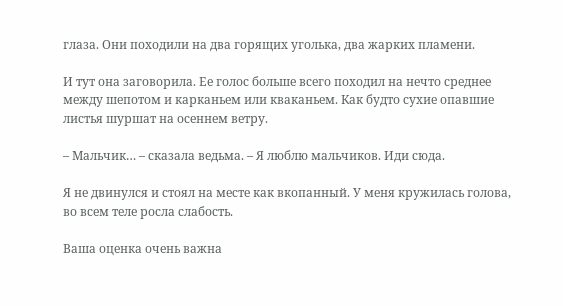глаза. Они походили на два горящих уголька, два жарких пламени.

И тут она заговорила. Ее голос больше всего походил на нечто среднее между шепотом и карканьем или кваканьем. Как будто сухие опавшие листья шуршат на осеннем ветру.

– Мальчик… – сказала ведьма. – Я люблю мальчиков. Иди сюда.

Я не двинулся и стоял на месте как вкопанный. У меня кружилась голова, во всем теле росла слабость.

Ваша оценка очень важна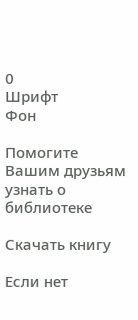0
Шрифт
Фон

Помогите Вашим друзьям узнать о библиотеке

Скачать книгу

Если нет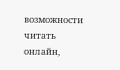возможности читать онлайн,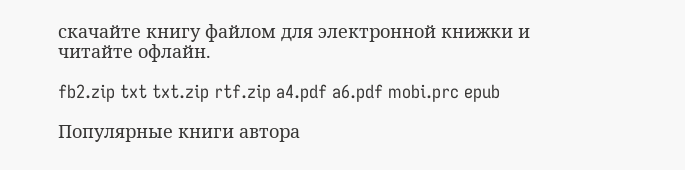скачайте книгу файлом для электронной книжки и читайте офлайн.

fb2.zip txt txt.zip rtf.zip a4.pdf a6.pdf mobi.prc epub

Популярные книги автора